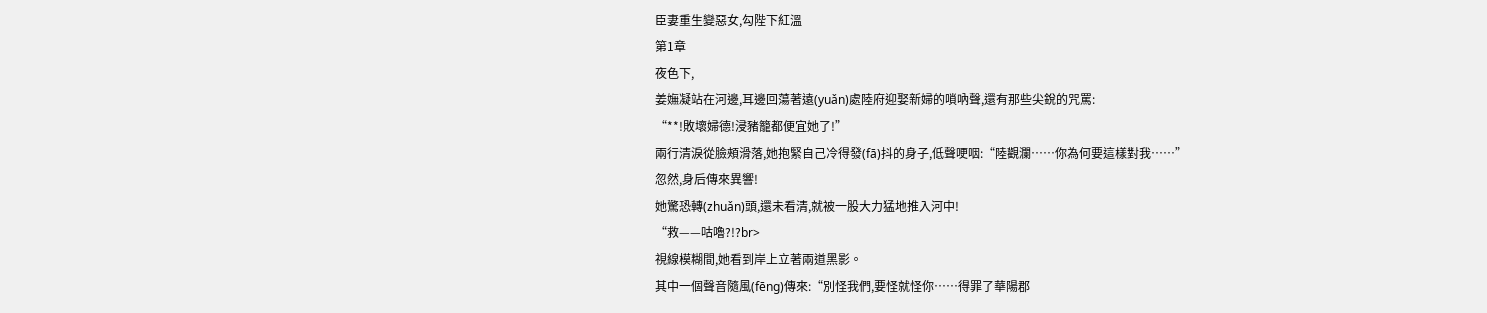臣妻重生變惡女,勾陛下紅溫
第1章
夜色下,
姜嫵凝站在河邊,耳邊回蕩著遠(yuǎn)處陸府迎娶新婦的嗩吶聲,還有那些尖銳的咒罵:
“**!敗壞婦德!浸豬籠都便宜她了!”
兩行清淚從臉頰滑落,她抱緊自己冷得發(fā)抖的身子,低聲哽咽:“陸觀瀾……你為何要這樣對我……”
忽然,身后傳來異響!
她驚恐轉(zhuǎn)頭,還未看清,就被一股大力猛地推入河中!
“救——咕嚕?!?br>
視線模糊間,她看到岸上立著兩道黑影。
其中一個聲音隨風(fēng)傳來:“別怪我們,要怪就怪你……得罪了華陽郡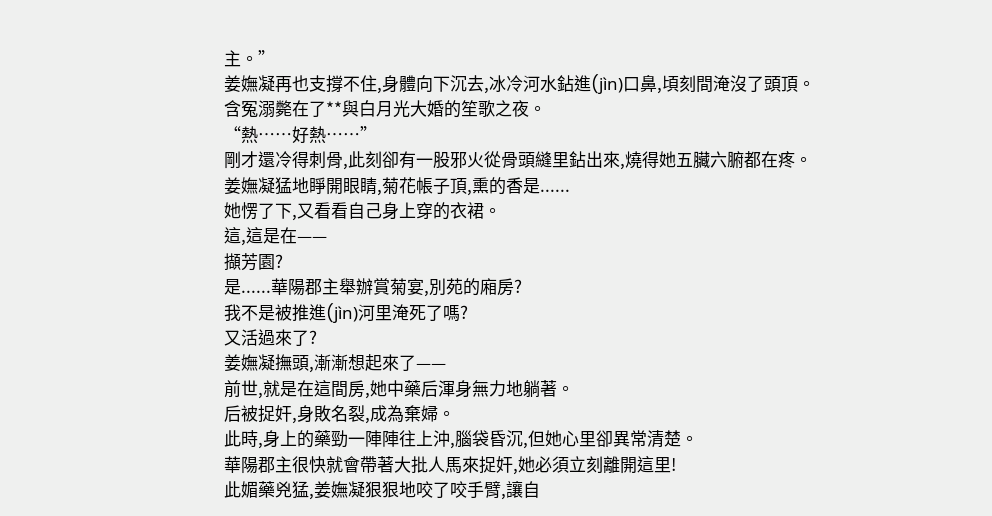主。”
姜嫵凝再也支撐不住,身體向下沉去,冰冷河水鉆進(jìn)口鼻,頃刻間淹沒了頭頂。
含冤溺斃在了**與白月光大婚的笙歌之夜。
“熱……好熱……”
剛才還冷得刺骨,此刻卻有一股邪火從骨頭縫里鉆出來,燒得她五臟六腑都在疼。
姜嫵凝猛地睜開眼睛,菊花帳子頂,熏的香是......
她愣了下,又看看自己身上穿的衣裙。
這,這是在——
擷芳園?
是......華陽郡主舉辦賞菊宴,別苑的廂房?
我不是被推進(jìn)河里淹死了嗎?
又活過來了?
姜嫵凝撫頭,漸漸想起來了——
前世,就是在這間房,她中藥后渾身無力地躺著。
后被捉奸,身敗名裂,成為棄婦。
此時,身上的藥勁一陣陣往上沖,腦袋昏沉,但她心里卻異常清楚。
華陽郡主很快就會帶著大批人馬來捉奸,她必須立刻離開這里!
此媚藥兇猛,姜嫵凝狠狠地咬了咬手臂,讓自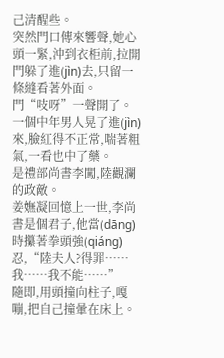己清醒些。
突然門口傳來響聲,她心頭一緊,沖到衣柜前,拉開門躲了進(jìn)去,只留一條縫看著外面。
門“吱呀”一聲開了。
一個中年男人晃了進(jìn)來,臉紅得不正常,喘著粗氣,一看也中了藥。
是禮部尚書李闖,陸觀瀾的政敵。
姜嫵凝回憶上一世,李尚書是個君子,他當(dāng)時攥著拳頭強(qiáng)忍,“陸夫人?得罪……我……我不能……”
隨即,用頭撞向柱子,嘎嘣,把自己撞暈在床上。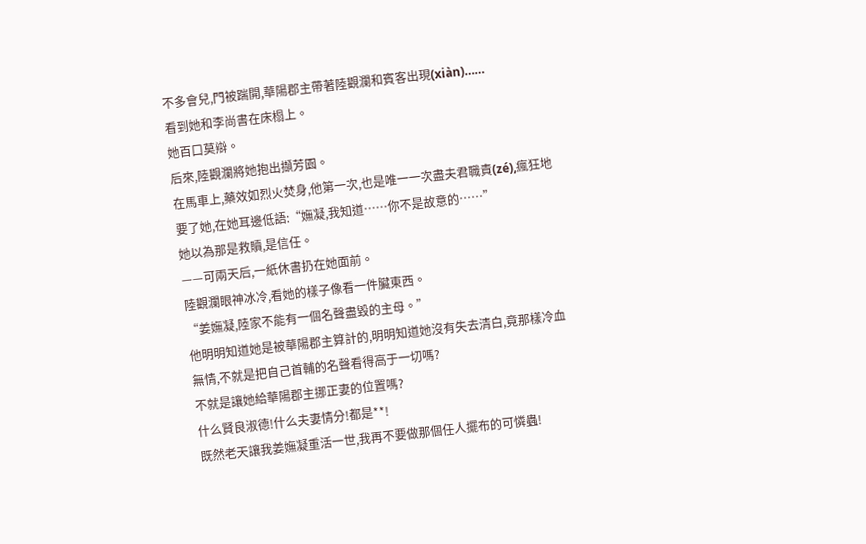不多會兒,門被踹開,華陽郡主帶著陸觀瀾和賓客出現(xiàn)……
看到她和李尚書在床榻上。
她百口莫辯。
后來,陸觀瀾將她抱出擷芳園。
在馬車上,藥效如烈火焚身,他第一次,也是唯一一次盡夫君職責(zé),瘋狂地要了她,在她耳邊低語:“嫵凝,我知道……你不是故意的……”
她以為那是救贖,是信任。
——可兩天后,一紙休書扔在她面前。
陸觀瀾眼神冰冷,看她的樣子像看一件臟東西。
“姜嫵凝,陸家不能有一個名聲盡毀的主母。”
他明明知道她是被華陽郡主算計的,明明知道她沒有失去清白,竟那樣冷血無情,不就是把自己首輔的名聲看得高于一切嗎?
不就是讓她給華陽郡主挪正妻的位置嗎?
什么賢良淑德!什么夫妻情分!都是**!
既然老天讓我姜嫵凝重活一世,我再不要做那個任人擺布的可憐蟲!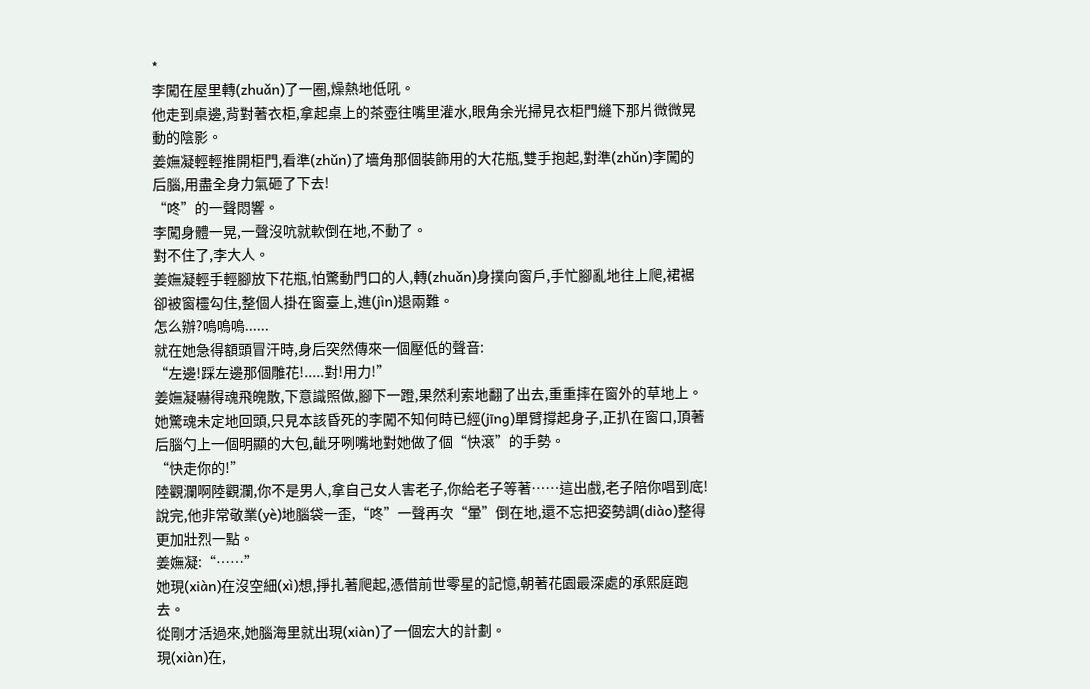*
李闖在屋里轉(zhuǎn)了一圈,燥熱地低吼。
他走到桌邊,背對著衣柜,拿起桌上的茶壺往嘴里灌水,眼角余光掃見衣柜門縫下那片微微晃動的陰影。
姜嫵凝輕輕推開柜門,看準(zhǔn)了墻角那個裝飾用的大花瓶,雙手抱起,對準(zhǔn)李闖的后腦,用盡全身力氣砸了下去!
“咚”的一聲悶響。
李闖身體一晃,一聲沒吭就軟倒在地,不動了。
對不住了,李大人。
姜嫵凝輕手輕腳放下花瓶,怕驚動門口的人,轉(zhuǎn)身撲向窗戶,手忙腳亂地往上爬,裙裾卻被窗欞勾住,整個人掛在窗臺上,進(jìn)退兩難。
怎么辦?嗚嗚嗚......
就在她急得額頭冒汗時,身后突然傳來一個壓低的聲音:
“左邊!踩左邊那個雕花!.....對!用力!”
姜嫵凝嚇得魂飛魄散,下意識照做,腳下一蹬,果然利索地翻了出去,重重摔在窗外的草地上。
她驚魂未定地回頭,只見本該昏死的李闖不知何時已經(jīng)單臂撐起身子,正扒在窗口,頂著后腦勺上一個明顯的大包,齜牙咧嘴地對她做了個“快滾”的手勢。
“快走你的!”
陸觀瀾啊陸觀瀾,你不是男人,拿自己女人害老子,你給老子等著……這出戲,老子陪你唱到底!
說完,他非常敬業(yè)地腦袋一歪,“咚”一聲再次“暈”倒在地,還不忘把姿勢調(diào)整得更加壯烈一點。
姜嫵凝:“……”
她現(xiàn)在沒空細(xì)想,掙扎著爬起,憑借前世零星的記憶,朝著花園最深處的承熙庭跑去。
從剛才活過來,她腦海里就出現(xiàn)了一個宏大的計劃。
現(xiàn)在,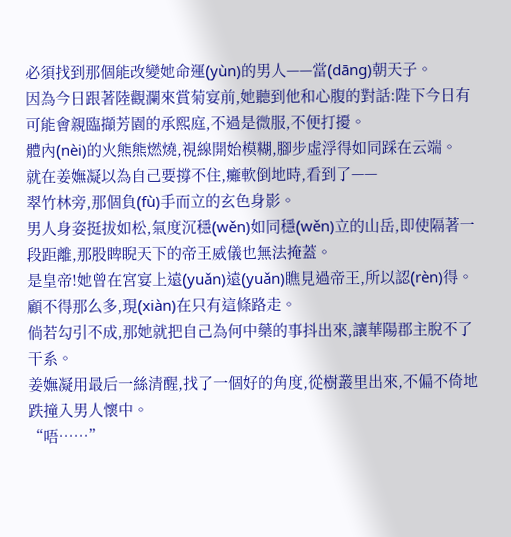必須找到那個能改變她命運(yùn)的男人——當(dāng)朝天子。
因為今日跟著陸觀瀾來賞菊宴前,她聽到他和心腹的對話:陛下今日有可能會親臨擷芳園的承熙庭,不過是微服,不便打擾。
體內(nèi)的火熊熊燃燒,視線開始模糊,腳步虛浮得如同踩在云端。
就在姜嫵凝以為自己要撐不住,癱軟倒地時,看到了——
翠竹林旁,那個負(fù)手而立的玄色身影。
男人身姿挺拔如松,氣度沉穩(wěn)如同穩(wěn)立的山岳,即使隔著一段距離,那股睥睨天下的帝王威儀也無法掩蓋。
是皇帝!她曾在宮宴上遠(yuǎn)遠(yuǎn)瞧見過帝王,所以認(rèn)得。
顧不得那么多,現(xiàn)在只有這條路走。
倘若勾引不成,那她就把自己為何中藥的事抖出來,讓華陽郡主脫不了干系。
姜嫵凝用最后一絲清醒,找了一個好的角度,從樹叢里出來,不偏不倚地跌撞入男人懷中。
“唔……”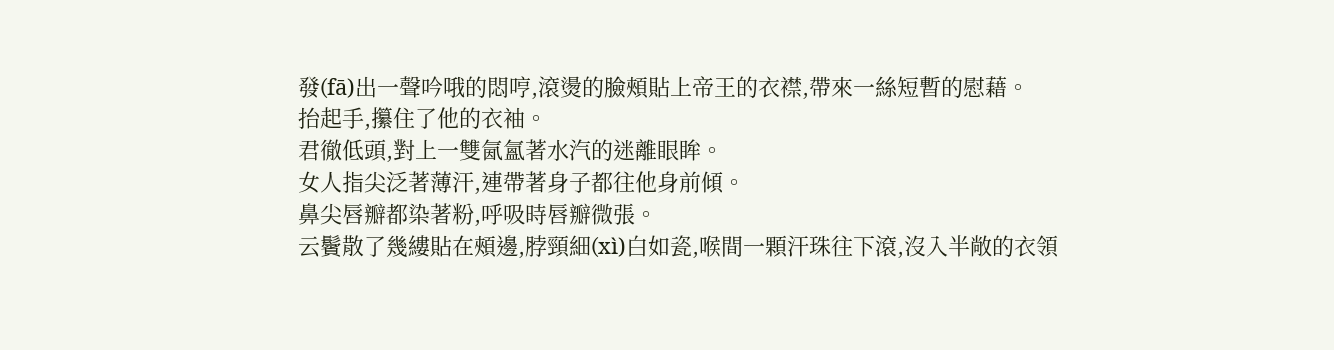發(fā)出一聲吟哦的悶哼,滾燙的臉頰貼上帝王的衣襟,帶來一絲短暫的慰藉。
抬起手,攥住了他的衣袖。
君徹低頭,對上一雙氤氳著水汽的迷離眼眸。
女人指尖泛著薄汗,連帶著身子都往他身前傾。
鼻尖唇瓣都染著粉,呼吸時唇瓣微張。
云鬢散了幾縷貼在頰邊,脖頸細(xì)白如瓷,喉間一顆汗珠往下滾,沒入半敞的衣領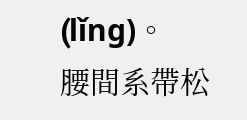(lǐng)。
腰間系帶松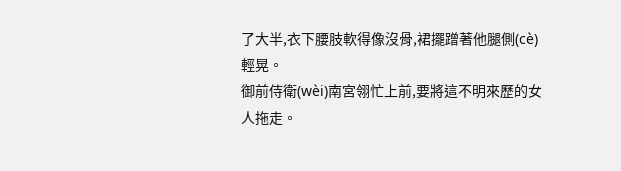了大半,衣下腰肢軟得像沒骨,裙擺蹭著他腿側(cè)輕晃。
御前侍衛(wèi)南宮翎忙上前,要將這不明來歷的女人拖走。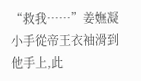“救我……”姜嫵凝小手從帝王衣袖滑到他手上,此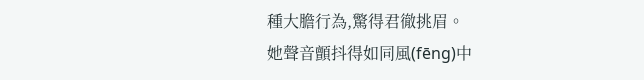種大膽行為,驚得君徹挑眉。
她聲音顫抖得如同風(fēng)中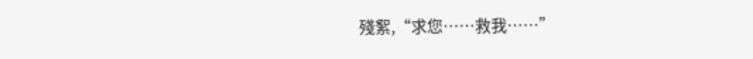殘絮,“求您……救我……”